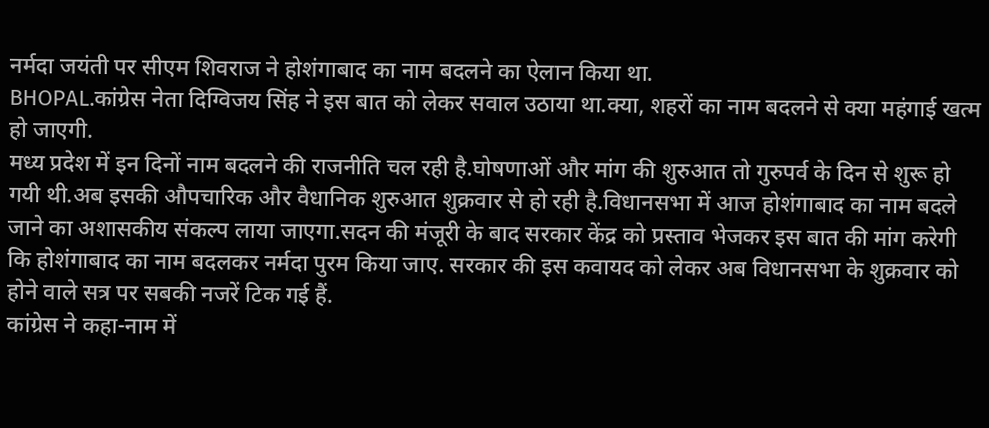नर्मदा जयंती पर सीएम शिवराज ने होशंगाबाद का नाम बदलने का ऐलान किया था.
BHOPAL.कांग्रेस नेता दिग्विजय सिंह ने इस बात को लेकर सवाल उठाया था.क्या, शहरों का नाम बदलने से क्या महंगाई खत्म हो जाएगी.
मध्य प्रदेश में इन दिनों नाम बदलने की राजनीति चल रही है.घोषणाओं और मांग की शुरुआत तो गुरुपर्व के दिन से शुरू हो गयी थी.अब इसकी औपचारिक और वैधानिक शुरुआत शुक्रवार से हो रही है.विधानसभा में आज होशंगाबाद का नाम बदले जाने का अशासकीय संकल्प लाया जाएगा.सदन की मंजूरी के बाद सरकार केंद्र को प्रस्ताव भेजकर इस बात की मांग करेगी कि होशंगाबाद का नाम बदलकर नर्मदा पुरम किया जाए. सरकार की इस कवायद को लेकर अब विधानसभा के शुक्रवार को होने वाले सत्र पर सबकी नजरें टिक गई हैं.
कांग्रेस ने कहा-नाम में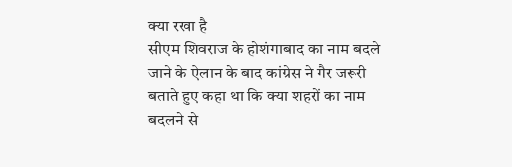क्या रखा है
सीएम शिवराज के होशंगाबाद का नाम बदले जाने के ऐलान के बाद कांग्रेस ने गैर जरूरी बताते हुए कहा था कि क्या शहरों का नाम बदलने से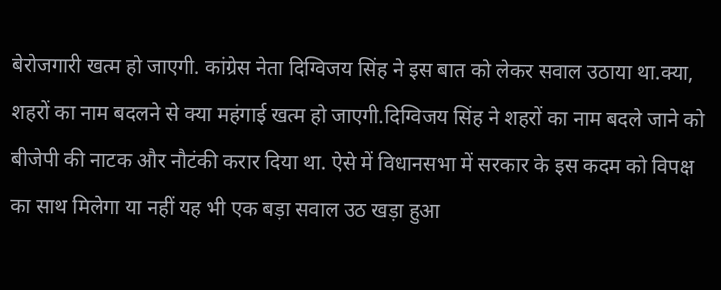बेरोजगारी खत्म हो जाएगी. कांग्रेस नेता दिग्विजय सिंह ने इस बात को लेकर सवाल उठाया था.क्या, शहरों का नाम बदलने से क्या महंगाई खत्म हो जाएगी.दिग्विजय सिंह ने शहरों का नाम बदले जाने को बीजेपी की नाटक और नौटंकी करार दिया था. ऐसे में विधानसभा में सरकार के इस कदम को विपक्ष का साथ मिलेगा या नहीं यह भी एक बड़ा सवाल उठ खड़ा हुआ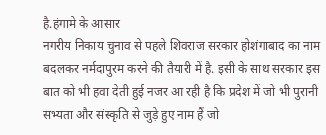है.हंगामे के आसार
नगरीय निकाय चुनाव से पहले शिवराज सरकार होशंगाबाद का नाम बदलकर नर्मदापुरम करने की तैयारी में है. इसी के साथ सरकार इस बात को भी हवा देती हुई नजर आ रही है कि प्रदेश में जो भी पुरानी सभ्यता और संस्कृति से जुड़े हुए नाम हैं जो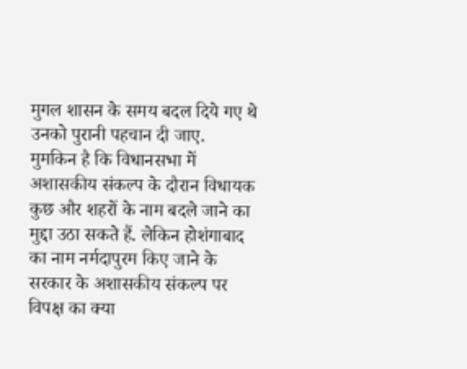मुगल शासन के समय बदल दिये गए थे उनको पुरानी पहचान दी जाए.
मुमकिन है कि विधानसभा में अशासकीय संकल्प के दौरान विधायक कुछ और शहरों के नाम बदले जाने का मुद्दा उठा सकते हैं. लेकिन होशंगाबाद का नाम नर्मदापुरम किए जाने के सरकार के अशासकीय संकल्प पर विपक्ष का क्या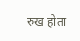रुख होता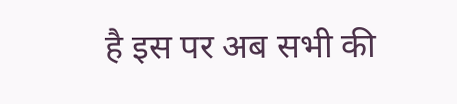है इस पर अब सभी की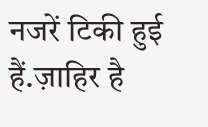नजरें टिकी हुई हैं.ज़ाहिर है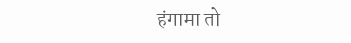हंगामा तो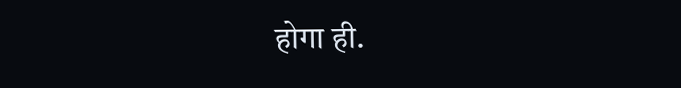होगा ही.